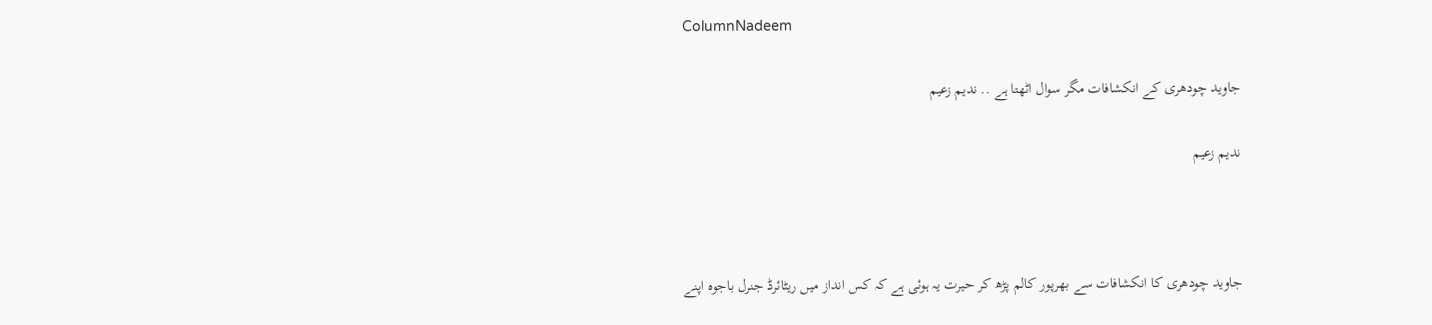ColumnNadeem

جاوید چودھری کے انکشافات مگر سوال اٹھتا ہے .. ندیم زعیم

ندیم زعیم



جاوید چودھری کا انکشافات سے بھرپور کالم پڑھ کر حیرت یہ ہوئی ہے کہ کس انداز میں ریٹائرڈ جنرل باجوہ اپنے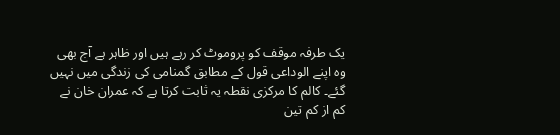یک طرفہ موقف کو پروموٹ کر رہے ہیں اور ظاہر ہے آج بھی وہ اپنے الوداعی قول کے مطابق گمنامی کی زندگی میں نہیں گئے۔ کالم کا مرکزی نقطہ یہ ثابت کرتا ہے کہ عمران خان نے کم از کم تین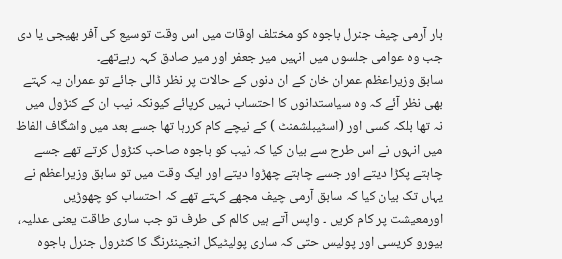بار آرمی چیف جنرل باجوہ کو مختلف اوقات میں اس وقت توسیع کی آفر بھیجی یا دی جب وہ عوامی جلسوں میں انہیں میر جعفر اور میر صادق کہہ رہےتھے۔
سابق وزیراعظم عمران خان کے ان دنوں کے حالات پر نظر ڈالی جائے تو عمران یہ کہتے بھی نظر آئے کہ وہ سیاستدانوں کا احتساب نہیں کرپائے کیونکہ نیب ان کے کنڑول میں نہ تھا بلکہ کسی اور (اسٹیبلشمنٹ ) کے نیچے کام کررہا تھا جسے بعد میں واشگاف الفاظ میں انہوں نے اس طرح سے بیان کیا کہ نیب کو باجوہ صاحب کنڑول کرتے تھے جسے چاہتے پکڑا دیتے اور جسے چاہتے چھڑوا دیتے اور ایک وقت میں تو سابق وزیراعظم نے یہاں تک بیان کیا کہ سابق آرمی چیف مجھے کہتے تھے کہ احتساب کو چھوڑیں اورمعیشت پر کام کریں ۔ واپس آتے ہیں کالم کی طرف تو جب ساری طاقت یعنی عدلیہ، بیورو کریسی اور پولیس حتی کہ ساری پولیٹیکل انجینئرنگ کا کنٹرول جنرل باجوہ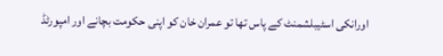اورانکی اسٹیبلشمنٹ کے پاس تھا تو عمران خان کو اپنی حکومت بچانے اور امپورٹڈ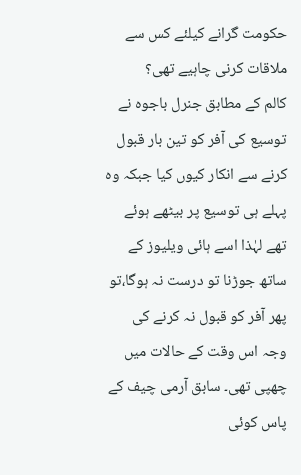حکومت گرانے کیلئے کس سے ملاقات کرنی چاہیے تھی؟
کالم کے مطابق جنرل باجوہ نے توسیع کی آفر کو تین بار قبول کرنے سے انکار کیوں کیا جبکہ وہ پہلے ہی توسیع پر بیٹھے ہوئے تھے لہٰذا اسے ہائی ویلیوز کے ساتھ جوڑنا تو درست نہ ہوگا،تو پھر آفر کو قبول نہ کرنے کی وجہ اس وقت کے حالات میں چھپی تھی۔ سابق آرمی چیف کے پاس کوئی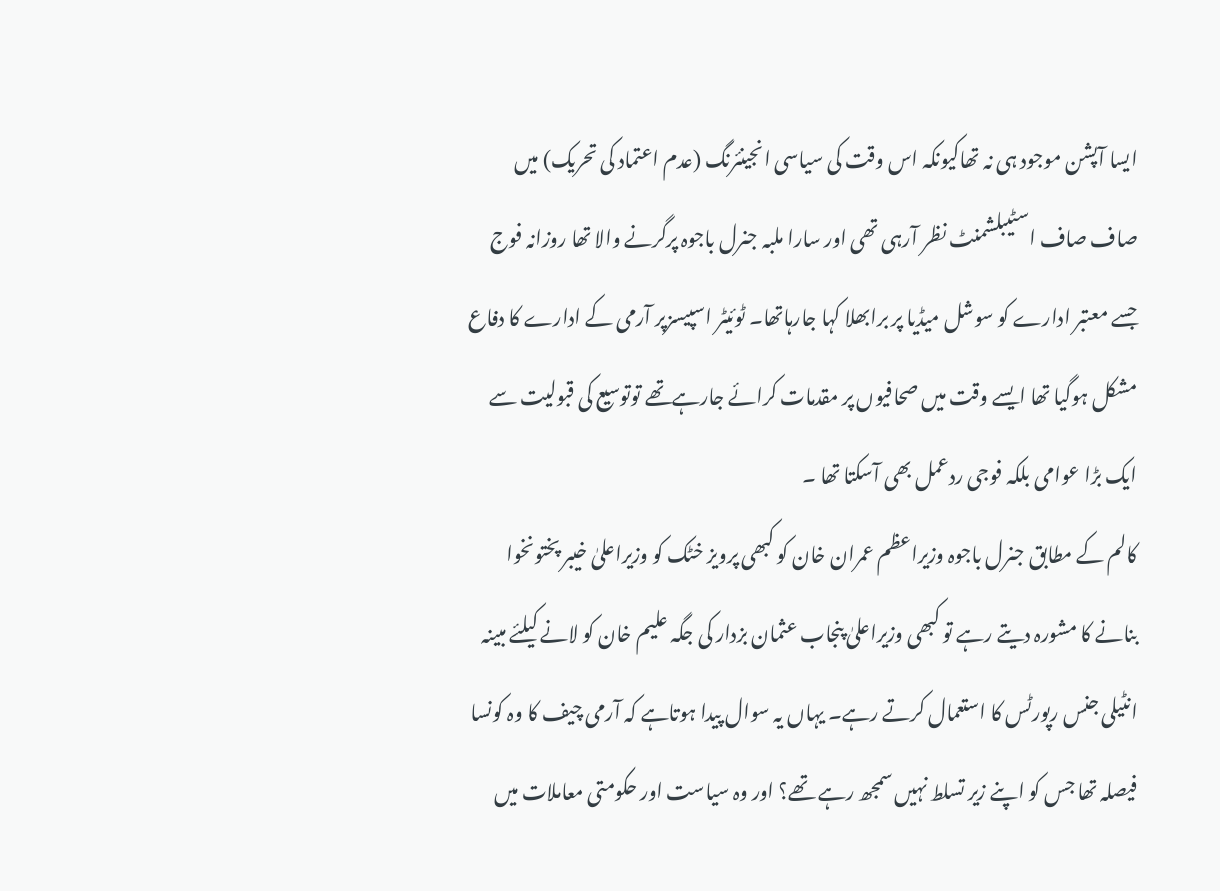ایسا آپشن موجود ہی نہ تھاکیونکہ اس وقت کی سیاسی انجینئرنگ (عدم اعتماد کی تحریک) میں صاف صاف اسٹیبلشمنٹ نظر آرہی تھی اور سارا ملبہ جنرل باجوہ پرگرنے والا تھا روزانہ فوج جسے معتبر ادارے کو سوشل میڈیا پر برابھلا کہا جارہاتھا۔ ٹوئیٹر اسپیسزپر آرمی کے ادارے کا دفاع مشکل ہوگیا تھا ایسے وقت میں صحافیوں پر مقدمات کرائے جارہےتھے توتوسیع کی قبولیت سے ایک بڑا عوامی بلکہ فوجی ردعمل بھی آسکتا تھا ۔
کالم کے مطابق جنرل باجوہ وزیراعظم عمران خان کو کبھی پرویز خٹک کو وزیراعلیٰ خیبر پختونخوا بنانے کا مشورہ دیتے رہے تو کبھی وزیراعلیٰ پنجاب عثمان بزدار کی جگہ علیم خان کو لانے کیلئے مبینہ انٹیلی جنس رپورٹس کا استعمال کرتے رہے۔ یہاں یہ سوال پیدا ہوتاہے کہ آرمی چیف کا وہ کونسا فیصلہ تھا جس کو اپنے زیر تسلط نہیں سمجھ رہے تھے؟ اور وہ سیاست اور حکومتی معاملات میں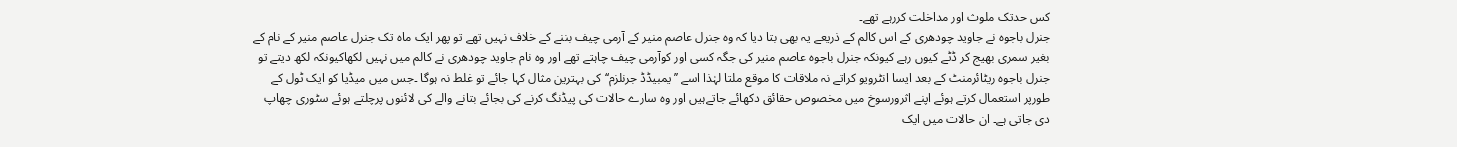کس حدتک ملوث اور مداخلت کررہے تھے۔
جنرل باجوہ نے جاوید چودھری کے اس کالم کے ذریعے یہ بھی بتا دیا کہ وہ جنرل عاصم منیر کے آرمی چیف بننے کے خلاف نہیں تھے تو پھر ایک ماہ تک جنرل عاصم منیر کے نام کے بغیر سمری بھیج کر ڈٹے کیوں رہے کیونکہ جنرل باجوہ عاصم منیر کی جگہ کسی اور کوآرمی چیف چاہتے تھے اور وہ نام جاوید چودھری نے کالم میں نہیں لکھاکیونکہ لکھ دیتے تو جنرل باجوہ ریٹائرمنٹ کے بعد ایسا انٹرویو کراتے نہ ملاقات کا موقع ملتا لہٰذا اسے ’’یمبیڈڈ جرنلزم‘‘کی بہترین مثال کہا جائے تو غلط نہ ہوگا ۔جس میں میڈیا کو ایک ٹول کے طورپر استعمال کرتے ہوئے اپنے اثرورسوخ میں مخصوص حقائق دکھائے جاتےہیں اور وہ سارے حالات کی پیڈنگ کرنے کی بجائے بتانے والے کی لائنوں پرچلتے ہوئے سٹوری چھاپ دی جاتی ہے۔ ان حالات میں ایک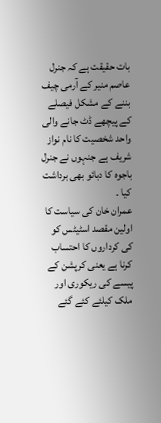بات حقیقت ہے کہ جنرل عاصم منیر کے آرمی چیف بننے کے مشکل فیصلے کے پیچھے ڈٹ جانے والی واحد شخصیت کا نام نواز شریف ہے جنہوں نے جنرل باجوہ کا دبائو بھی برداشت کیا ۔
عمران خان کی سیاست کا اولین مقصد اسٹیٹس کو کی کرداروں کا احتساب کرنا ہے یعنی کرپشن کے پیسے کی ریکوری اور ملک کیلئے کئے گئے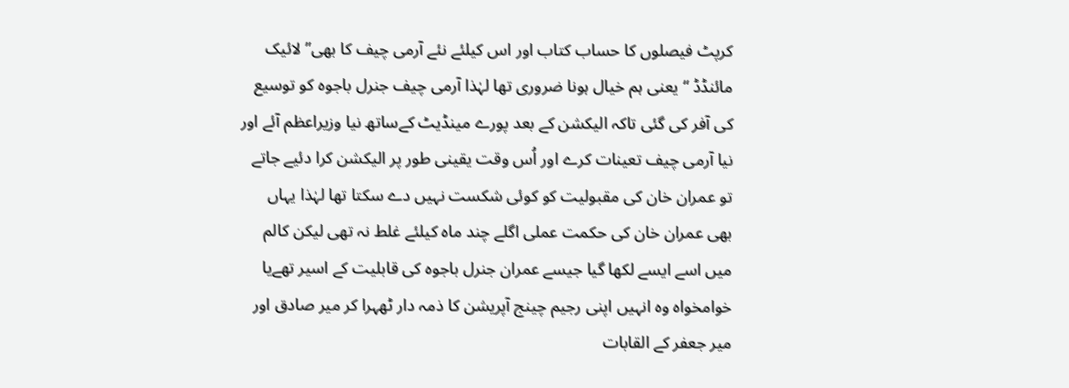کرپٹ فیصلوں کا حساب کتاب اور اس کیلئے نئے آرمی چیف کا بھی’’لائیک مائنڈڈ ‘‘یعنی ہم خیال ہونا ضروری تھا لہٰذا آرمی چیف جنرل باجوہ کو توسیع کی آفر کی گئی تاکہ الیکشن کے بعد پورے مینڈیٹ کےساتھ نیا وزیراعظم آئے اور نیا آرمی چیف تعینات کرے اور اُس وقت یقینی طور پر الیکشن کرا دئیے جاتے تو عمران خان کی مقبولیت کو کوئی شکست نہیں دے سکتا تھا لہٰذا یہاں بھی عمران خان کی حکمت عملی اگلے چند ماہ کیلئے غلط نہ تھی لیکن کالم میں اسے ایسے لکھا گیا جیسے عمران جنرل باجوہ کی قابلیت کے اسیر تھےیا خوامخواہ وہ انہیں اپنی رجیم چینج آپریشن کا ذمہ دار ٹھہرا کر میر صادق اور میر جعفر کے القابات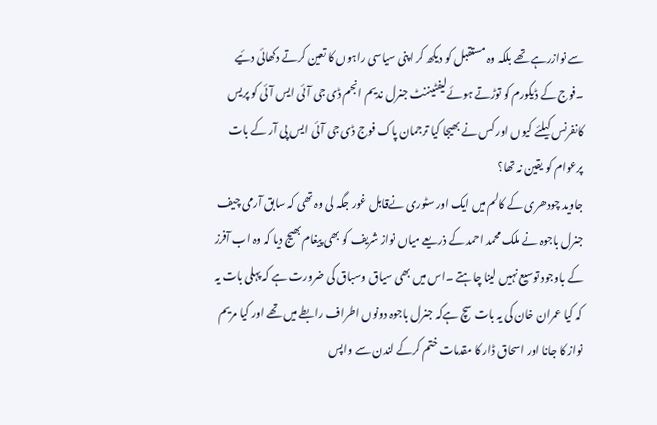سے نوازرہے تھے بلکہ وہ مستقبل کو دیکھ کر اپنی سیاسی راہوں کا تعین کرتے دکھائی دئیے ۔فوج کے ڈیکورم کو توڑتے ہوئےلیفٹیننٹ جنرل ندیم انجم ڈی جی آئی ایس آئی کو پریس کانفرنس کیلئے کیوں اور کس نے بھیجا کیا ترجمان پاک فوج ڈی جی آئی ایس پی آر کے بات پرعوام کو یقین نہ تھا؟
جاوید چودھری کے کالم میں ایک اور سٹوری نےقابل غور جگہ لی وہ تھی کہ سابق آرمی چیف جنرل باجوہ نے ملک محمد احمد کے ذریعے میاں نواز شریف کو بھی پیغام بھیج دیا کہ وہ اب آفرز کے باوجود توسیع نہیں لینا چاہتے ۔اس میں بھی سیاق وسباق کی ضرورت ہے کہ پہلی بات یہ کہ کیا عمران خان کی یہ بات سچ ہےکہ جنرل باجوہ دونوں اطراف رابطے میں تھے اور کیا مریم نواز کا جانا اور اسحاق ڈار کا مقدمات ختم کرکے لندن سے واپس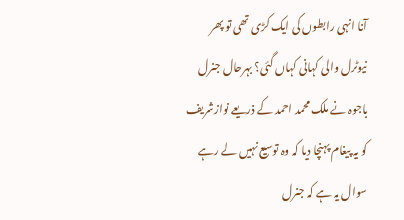آنا انہی رابطوں کی ایک کڑی تھی تو پھر نیوٹرل والی کہانی کہاں گئی؟ بہرحال جنرل باجوہ نے ملک محمد احمد کے ذریعے نوازشریف کو یہ پیغام پہنچا دیا کہ وہ توسیع نہیں لے رہے سوال یہ ہے کہ جنرل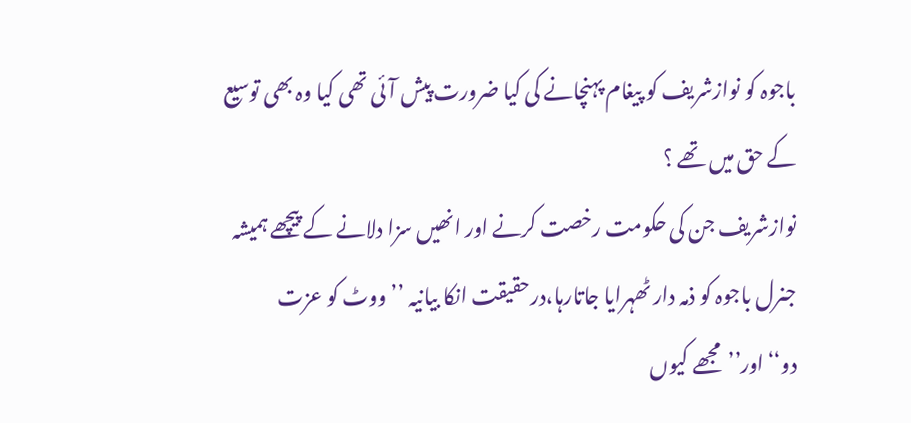باجوہ کو نوازشریف کو پیغام پہنچانے کی کیا ضرورت پیش آئی تھی کیا وہ بھی توسیع کے حق میں تھے ؟
نوازشریف جن کی حکومت رخصت کرنے اور انھیں سزا دلانے کے پیچھے ہمیشہ جنرل باجوہ کو ذمہ دار ٹھہرایا جاتارہا،درحقیقت انکا بیانیہ ’’ووٹ کو عزت دو‘‘اور’’مجھے کیوں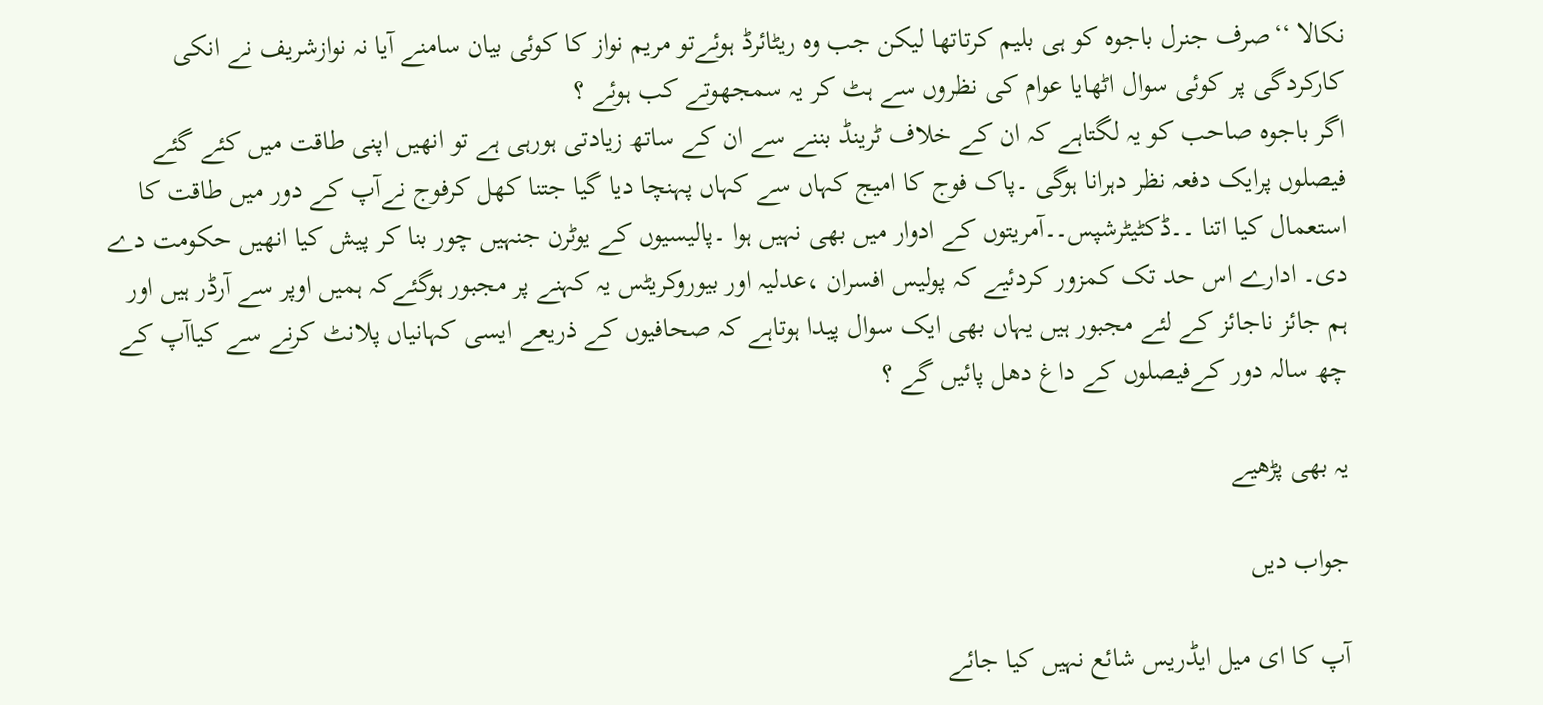نکالا ‘‘صرف جنرل باجوہ کو ہی بلیم کرتاتھا لیکن جب وہ ریٹائرڈ ہوئےتو مریم نواز کا کوئی بیان سامنے آیا نہ نوازشریف نے انکی کارکردگی پر کوئی سوال اٹھایا عوام کی نظروں سے ہٹ کر یہ سمجھوتے کب ہوئے ؟
اگر باجوہ صاحب کو یہ لگتاہے کہ ان کے خلاف ٹرینڈ بننے سے ان کے ساتھ زیادتی ہورہی ہے تو انھیں اپنی طاقت میں کئے گئے فیصلوں پرایک دفعہ نظر دہرانا ہوگی ۔پاک فوج کا امیج کہاں سے کہاں پہنچا دیا گیا جتنا کھل کرفوج نےآپ کے دور میں طاقت کا استعمال کیا اتنا ۔۔ڈکٹیٹرشپس۔۔آمریتوں کے ادوار میں بھی نہیں ہوا ۔پالیسیوں کے یوٹرن جنہیں چور بنا کر پیش کیا انھیں حکومت دے دی۔ ادارے اس حد تک کمزور کردئیے کہ پولیس افسران ،عدلیہ اور بیوروکریٹس یہ کہنے پر مجبور ہوگئےکہ ہمیں اوپر سے آرڈر ہیں اور ہم جائز ناجائز کے لئے مجبور ہیں یہاں بھی ایک سوال پیدا ہوتاہے کہ صحافیوں کے ذریعے ایسی کہانیاں پلانٹ کرنے سے کیاآپ کے چھ سالہ دور کےفیصلوں کے داغ دھل پائیں گے ؟

یہ بھی پڑھیے

جواب دیں

آپ کا ای میل ایڈریس شائع نہیں کیا جائے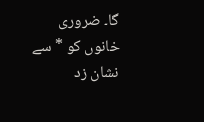گا۔ ضروری خانوں کو * سے نشان زد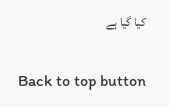کیا گیا ہے

Back to top button